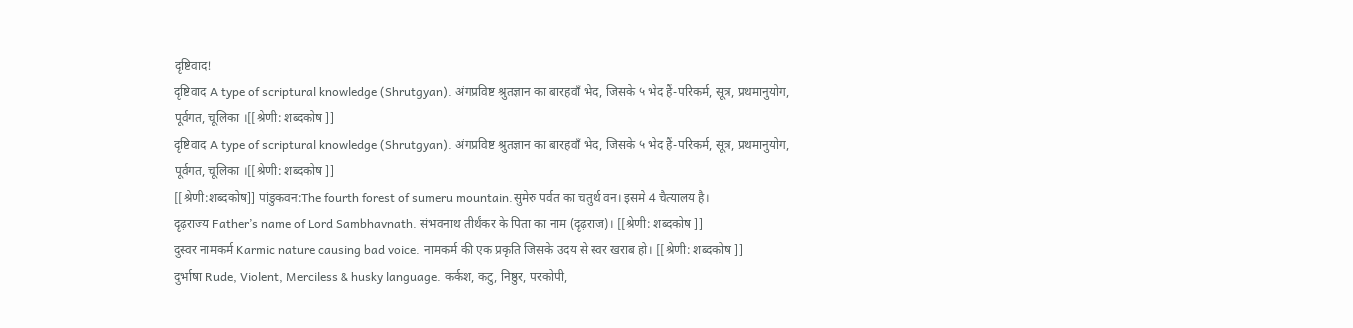दृष्टिवाद!
दृष्टिवाद A type of scriptural knowledge (Shrutgyan). अंगप्रविष्ट श्रुतज्ञान का बारहवाँ भेद, जिसके ५ भेद हैं-परिकर्म, सूत्र, प्रथमानुयोग, पूर्वगत, चूलिका ।[[श्रेणी: शब्दकोष ]]
दृष्टिवाद A type of scriptural knowledge (Shrutgyan). अंगप्रविष्ट श्रुतज्ञान का बारहवाँ भेद, जिसके ५ भेद हैं-परिकर्म, सूत्र, प्रथमानुयोग, पूर्वगत, चूलिका ।[[श्रेणी: शब्दकोष ]]
[[श्रेणी:शब्दकोष]] पांडुकवन:The fourth forest of sumeru mountain.सुमेरु पर्वत का चतुर्थ वन। इसमे 4 चैत्यालय है।
दृढ़राज्य Father’s name of Lord Sambhavnath. संभवनाथ तीर्थंकर के पिता का नाम (दृढ़राज)। [[श्रेणी: शब्दकोष ]]
दुस्वर नामकर्म Karmic nature causing bad voice. नामकर्म की एक प्रकृति जिसके उदय से स्वर खराब हो। [[श्रेणी: शब्दकोष ]]
दुर्भाषा Rude, Violent, Merciless & husky language. कर्कश, कटु, निष्ठुर, परकोपी,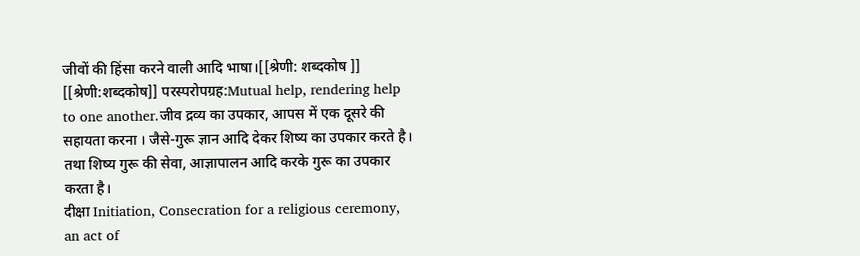जीवों की हिंसा करने वाली आदि भाषा।[[श्रेणी: शब्दकोष ]]
[[श्रेणी:शब्दकोष]] परस्परोपग्रह:Mutual help, rendering help to one another.जीव द्रव्य का उपकार, आपस में एक दूसरे की सहायता करना । जैसे-गुरू ज्ञान आदि देकर शिष्य का उपकार करते है। तथा शिष्य गुरू की सेवा, आज्ञापालन आदि करके गुरू का उपकार करता है।
दीक्षा Initiation, Consecration for a religious ceremony, an act of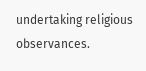undertaking religious observances.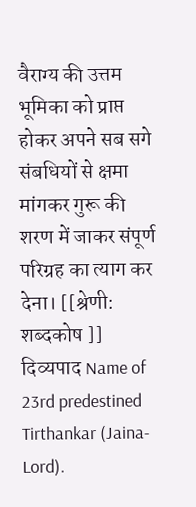वैराग्य की उत्तम भूमिका को प्राप्त होकर अपने सब सगे संबधियों से क्षमा मांगकर गुरू की शरण में जाकर संपूर्ण परिग्रह का त्याग कर देना। [[श्रेणी: शब्दकोष ]]
दिव्यपाद Name of 23rd predestined Tirthankar (Jaina-Lord).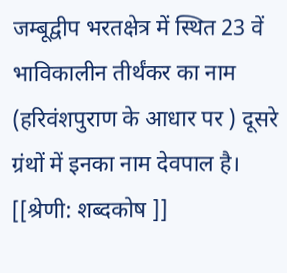जम्बूद्वीप भरतक्षेत्र में स्थित 23 वें भाविकालीन तीर्थंकर का नाम (हरिवंशपुराण के आधार पर ) दूसरे ग्रंथों में इनका नाम देवपाल है। [[श्रेणी: शब्दकोष ]]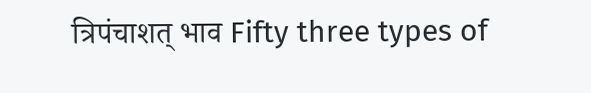त्रिपंचाशत् भाव Fifty three types of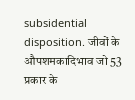subsidential disposition. जीवों के औपशमकादिभाव जो 53 प्रकार के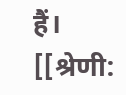हैं। [[श्रेणी: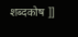शब्दकोष ]]